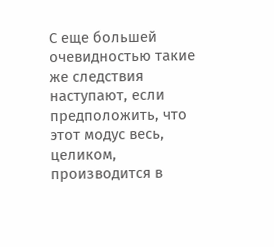С еще большей очевидностью такие же следствия наступают, если предположить, что этот модус весь, целиком, производится в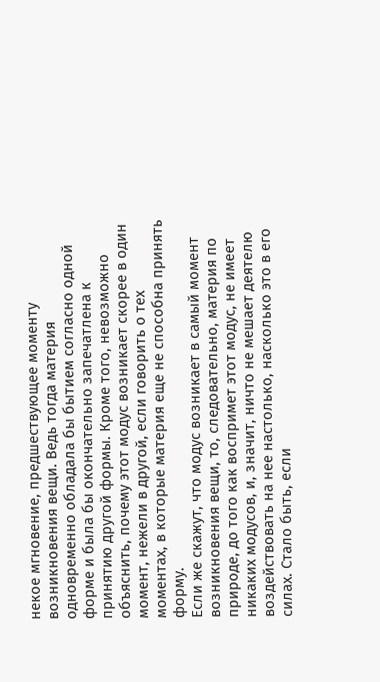некое мгновение, предшествующее моменту возникновения вещи. Ведь тогда материя одновременно обладала бы бытием согласно одной форме и была бы окончательно запечатлена к принятию другой формы. Кроме того, невозможно объяснить, почему этот модус возникает скорее в один момент, нежели в другой, если говорить о тех моментах, в которые материя еще не способна принять форму.
Если же скажут, что модус возникает в самый момент возникновения вещи, то, следовательно, материя по природе, до того как воспримет этот модус, не имеет никаких модусов, и, значит, ничто не мешает деятелю воздействовать на нее настолько, насколько это в его силах. Стало быть, если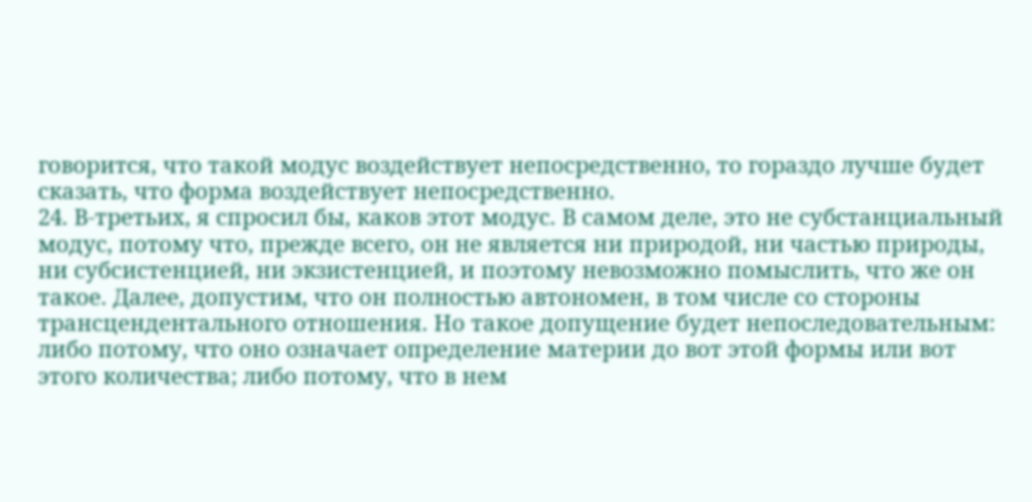говорится, что такой модус воздействует непосредственно, то гораздо лучше будет сказать, что форма воздействует непосредственно.
24. В-третьих, я спросил бы, каков этот модус. В самом деле, это не субстанциальный модус, потому что, прежде всего, он не является ни природой, ни частью природы, ни субсистенцией, ни экзистенцией, и поэтому невозможно помыслить, что же он такое. Далее, допустим, что он полностью автономен, в том числе со стороны трансцендентального отношения. Но такое допущение будет непоследовательным: либо потому, что оно означает определение материи до вот этой формы или вот этого количества; либо потому, что в нем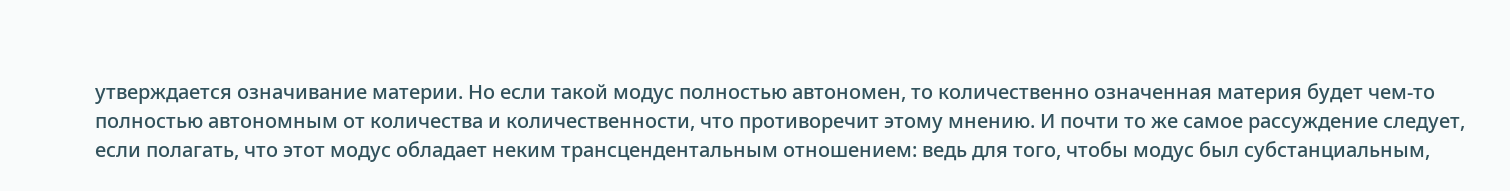утверждается означивание материи. Но если такой модус полностью автономен, то количественно означенная материя будет чем-то полностью автономным от количества и количественности, что противоречит этому мнению. И почти то же самое рассуждение следует, если полагать, что этот модус обладает неким трансцендентальным отношением: ведь для того, чтобы модус был субстанциальным,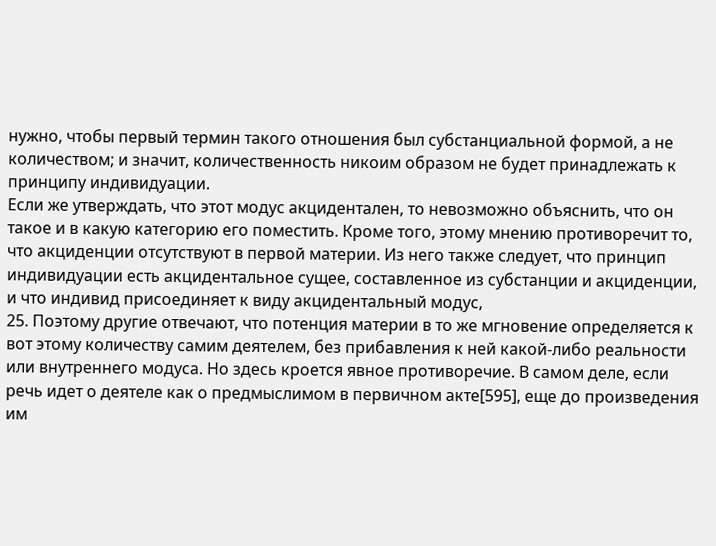нужно, чтобы первый термин такого отношения был субстанциальной формой, а не количеством; и значит, количественность никоим образом не будет принадлежать к принципу индивидуации.
Если же утверждать, что этот модус акцидентален, то невозможно объяснить, что он такое и в какую категорию его поместить. Кроме того, этому мнению противоречит то, что акциденции отсутствуют в первой материи. Из него также следует, что принцип индивидуации есть акцидентальное сущее, составленное из субстанции и акциденции, и что индивид присоединяет к виду акцидентальный модус,
25. Поэтому другие отвечают, что потенция материи в то же мгновение определяется к вот этому количеству самим деятелем, без прибавления к ней какой-либо реальности или внутреннего модуса. Но здесь кроется явное противоречие. В самом деле, если речь идет о деятеле как о предмыслимом в первичном акте[595], еще до произведения им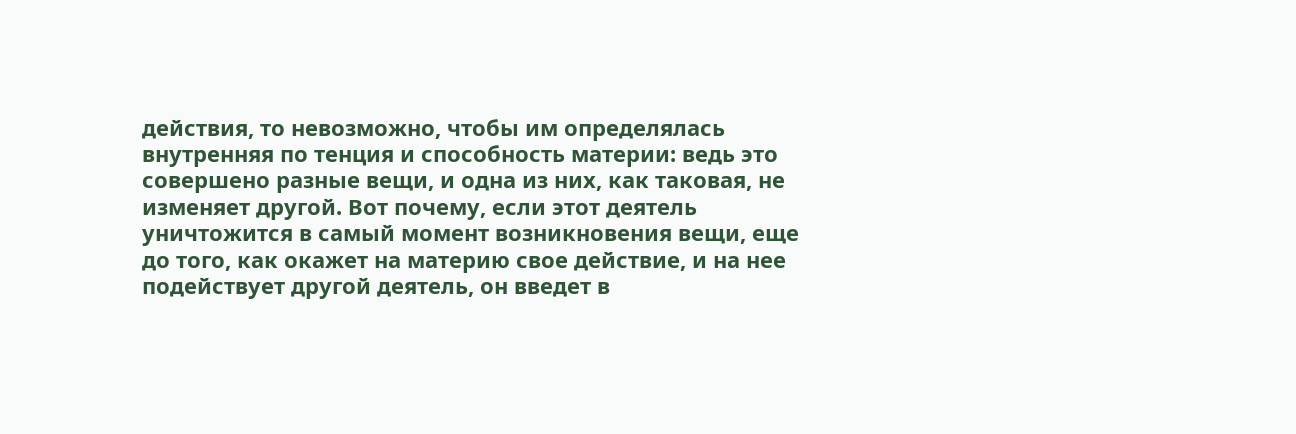действия, то невозможно, чтобы им определялась внутренняя по тенция и способность материи: ведь это совершено разные вещи, и одна из них, как таковая, не изменяет другой. Вот почему, если этот деятель уничтожится в самый момент возникновения вещи, еще до того, как окажет на материю свое действие, и на нее подействует другой деятель, он введет в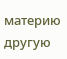материю другую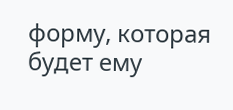форму, которая будет ему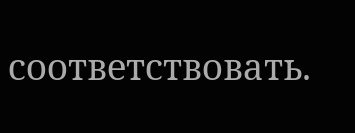соответствовать.